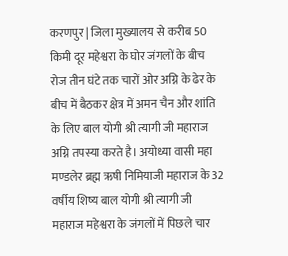करणपुर | जिला मुख्यालय से करीब 50 किमी दूर महेश्वरा के घोर जंगलों के बीच रोज तीन घंटे तक चारों ओर अग्नि के ढेर के बीच में बैठकर क्षेत्र में अमन चैन और शांति के लिए बाल योगी श्री त्यागी जी महाराज अग्नि तपस्या करते है। अयोध्या वासी महा मण्डलेर ब्रह्म ऋषी निमियाजी महाराज के 32 वर्षीय शिष्य बाल योगी श्री त्यागी जी महाराज महेश्वरा के जंगलों में पिछले चार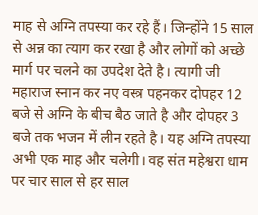माह से अग्नि तपस्या कर रहे हैं। जिन्होंने 15 साल से अन्न का त्याग कर रखा है और लोगों को अच्छे मार्ग पर चलने का उपदेश देते है। त्यागी जी महाराज स्नान कर नए वस्त्र पहनकर दोपहर 12 बजे से अग्नि के बीच बैठ जाते है और दोपहर 3 बजे तक भजन में लीन रहते है। यह अग्नि तपस्या अभी एक माह और चलेगी। वह संत महेश्वरा धाम पर चार साल से हर साल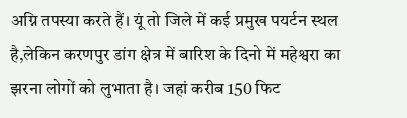अग्नि तपस्या करते हैं। यूं तो जिले में कई प्रमुख पयर्टन स्थल है,लेकिन करणपुर डांग क्षेत्र में बारिश के दिनो में महेश्वरा का झरना लोगों को लुभाता है। जहां करीब 150 फिट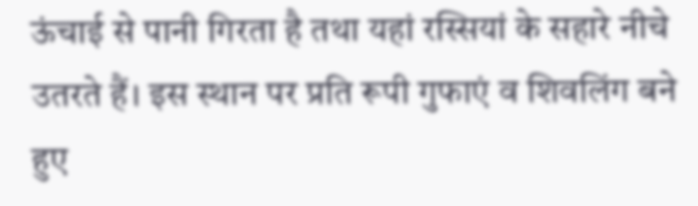ऊंचाई से पानी गिरता है तथा यहां रस्सियां के सहारे नीचे उतरते हैं। इस स्थान पर प्रति रूपी गुफाएं व शिवलिंग बने हुए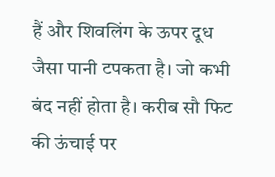हैं और शिवलिंग के ऊपर दूध जैसा पानी टपकता है। जो कभी बंद नहीं होता है। करीब सौ फिट की ऊंचाई पर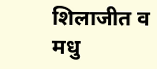शिलाजीत व मधु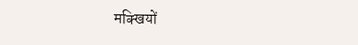मक्खियों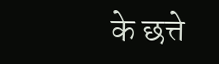के छत्ते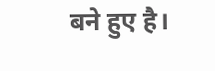बने हुए है।